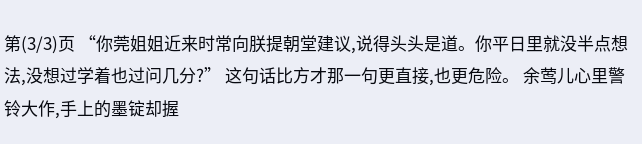第(3/3)页 “你莞姐姐近来时常向朕提朝堂建议,说得头头是道。你平日里就没半点想法,没想过学着也过问几分?” 这句话比方才那一句更直接,也更危险。 余莺儿心里警铃大作,手上的墨锭却握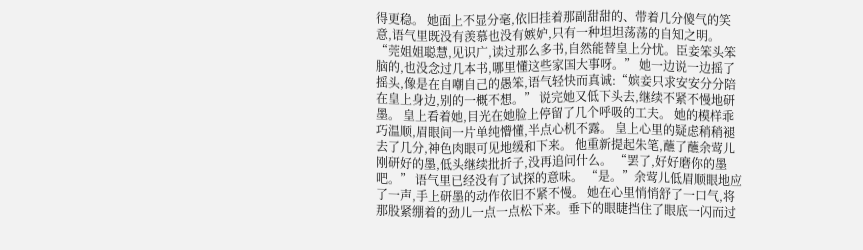得更稳。 她面上不显分毫,依旧挂着那副甜甜的、带着几分傻气的笑意,语气里既没有羡慕也没有嫉妒,只有一种坦坦荡荡的自知之明。 “莞姐姐聪慧,见识广,读过那么多书,自然能替皇上分忧。臣妾笨头笨脑的,也没念过几本书,哪里懂这些家国大事呀。” 她一边说一边摇了摇头,像是在自嘲自己的愚笨,语气轻快而真诚:“嫔妾只求安安分分陪在皇上身边,别的一概不想。” 说完她又低下头去,继续不紧不慢地研墨。 皇上看着她,目光在她脸上停留了几个呼吸的工夫。 她的模样乖巧温顺,眉眼间一片单纯懵懂,半点心机不露。 皇上心里的疑虑稍稍褪去了几分,神色肉眼可见地缓和下来。 他重新提起朱笔,蘸了蘸余莺儿刚研好的墨,低头继续批折子,没再追问什么。 “罢了,好好磨你的墨吧。” 语气里已经没有了试探的意味。 “是。”余莺儿低眉顺眼地应了一声,手上研墨的动作依旧不紧不慢。 她在心里悄悄舒了一口气,将那股紧绷着的劲儿一点一点松下来。垂下的眼睫挡住了眼底一闪而过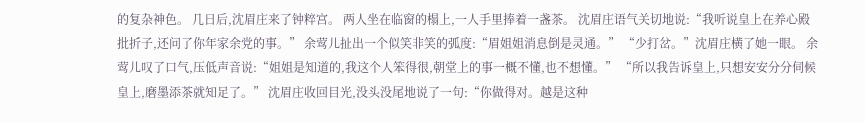的复杂神色。 几日后,沈眉庄来了钟粹宫。 两人坐在临窗的榻上,一人手里捧着一盏茶。 沈眉庄语气关切地说:“我听说皇上在养心殿批折子,还问了你年家余党的事。” 余莺儿扯出一个似笑非笑的弧度:“眉姐姐消息倒是灵通。” “少打岔。”沈眉庄横了她一眼。 余莺儿叹了口气,压低声音说:“姐姐是知道的,我这个人笨得很,朝堂上的事一概不懂,也不想懂。” “所以我告诉皇上,只想安安分分伺候皇上,磨墨添茶就知足了。” 沈眉庄收回目光,没头没尾地说了一句:“你做得对。越是这种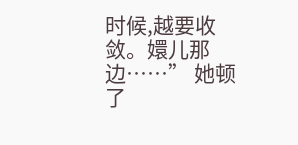时候,越要收敛。嬛儿那边……” 她顿了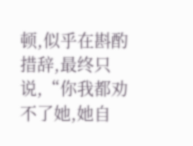顿,似乎在斟酌措辞,最终只说,“你我都劝不了她,她自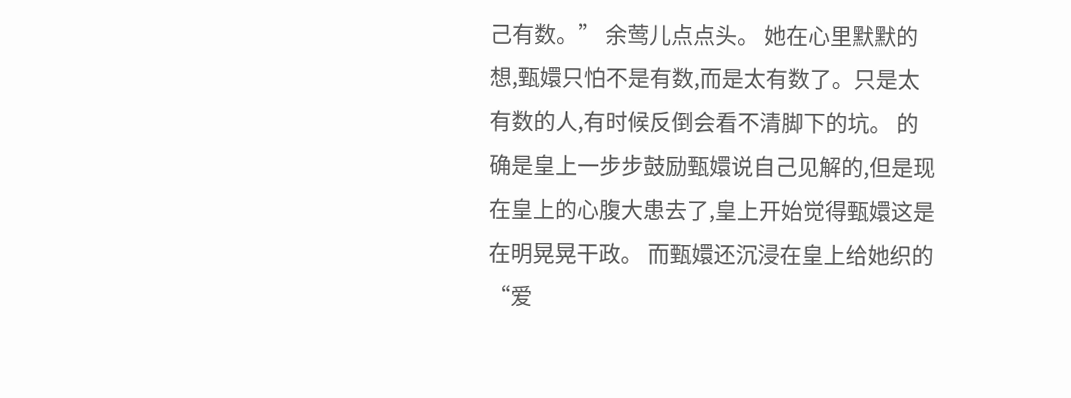己有数。” 余莺儿点点头。 她在心里默默的想,甄嬛只怕不是有数,而是太有数了。只是太有数的人,有时候反倒会看不清脚下的坑。 的确是皇上一步步鼓励甄嬛说自己见解的,但是现在皇上的心腹大患去了,皇上开始觉得甄嬛这是在明晃晃干政。 而甄嬛还沉浸在皇上给她织的“爱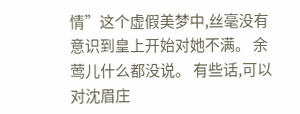情”这个虚假美梦中,丝毫没有意识到皇上开始对她不满。 余莺儿什么都没说。 有些话,可以对沈眉庄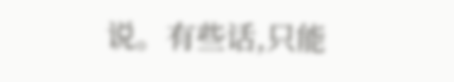说。有些话,只能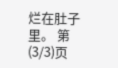烂在肚子里。 第(3/3)页